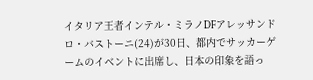イタリア王者インテル・ミラノDFアレッサンドロ・バストーニ(24)が30日、都内でサッカーゲームのイベントに出席し、日本の印象を語っ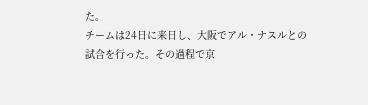た。
チームは24日に来日し、大阪でアル・ナスルとの試合を行った。その過程で京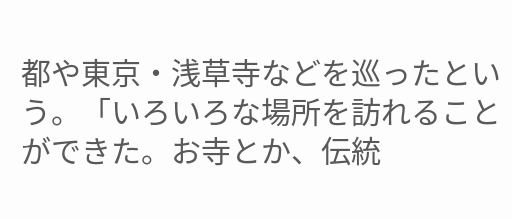都や東京・浅草寺などを巡ったという。「いろいろな場所を訪れることができた。お寺とか、伝統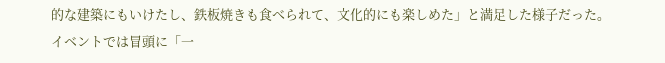的な建築にもいけたし、鉄板焼きも食べられて、文化的にも楽しめた」と満足した様子だった。
イベントでは冒頭に「一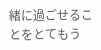緒に過ごせることをとてもう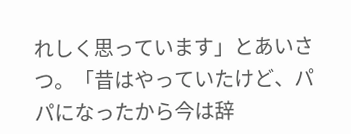れしく思っています」とあいさつ。「昔はやっていたけど、パパになったから今は辞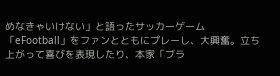めなきゃいけない」と語ったサッカーゲーム「eFootball」をファンとともにプレーし、大興奮。立ち上がって喜びを表現したり、本家「ブラ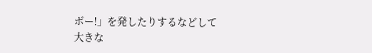ボー!」を発したりするなどして大きな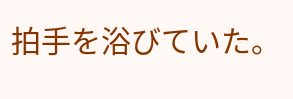拍手を浴びていた。